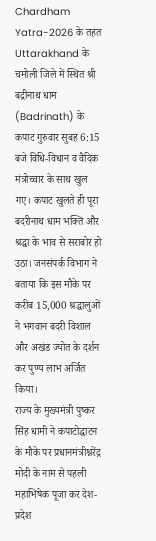Chardham Yatra-2026 के तहत Uttarakhand के चमोली जिले में स्थित श्री बद्रीनाथ धाम (Badrinath) के कपाट गुरुवार सुबह 6:15 बजे विधि-विधान व वैदिक मंत्रोच्चार के साथ खुल गए। कपाट खुलते ही पूरा बदरीनाथ धाम भक्ति और श्रद्धा के भाव से सराबोर हो उठा। जनसंपर्क विभाग ने बताया कि इस मौके पर करीब 15,000 श्रद्धालुओं ने भगवान बदरी विशाल और अखंड ज्योत के दर्शन कर पुण्य लाभ अर्जित किया।
राज्य के मुख्यमंत्री पुष्कर सिंह धामी ने कपाटोद्घाटन के मौके पर प्रधानमंत्रीश्नरेंद्र मोदी के नाम से पहली महाभिषेक पूजा कर देश-प्रदेश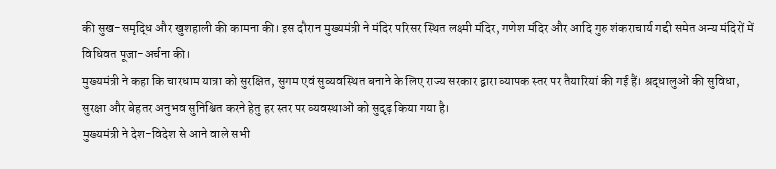की सुख-समृद्धि और खुशहाली की कामना की। इस दौरान मुख्यमंत्री ने मंदिर परिसर स्थित लक्ष्मी मंदिर, गणेश मंदिर और आदि गुरु शंकराचार्य गद्दी समेत अन्य मंदिरों में विधिवत पूजा-अर्चना की।
मुख्यमंत्री ने कहा कि चारधाम यात्रा को सुरक्षित, सुगम एवं सुव्यवस्थित बनाने के लिए राज्य सरकार द्वारा व्यापक स्तर पर तैयारियां की गई हैं। श्रद्धालुओं की सुविधा, सुरक्षा और बेहतर अनुभव सुनिश्चित करने हेतु हर स्तर पर व्यवस्थाओं को सुदृढ़ किया गया है।
मुख्यमंत्री ने देश-विदेश से आने वाले सभी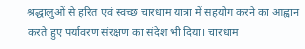श्रद्धालुओं से हरित एवं स्वच्छ चारधाम यात्रा में सहयोग करने का आह्वान करते हुए पर्यावरण संरक्षण का संदेश भी दिया। चारधाम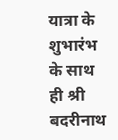यात्रा के शुभारंभ के साथ ही श्री बदरीनाथ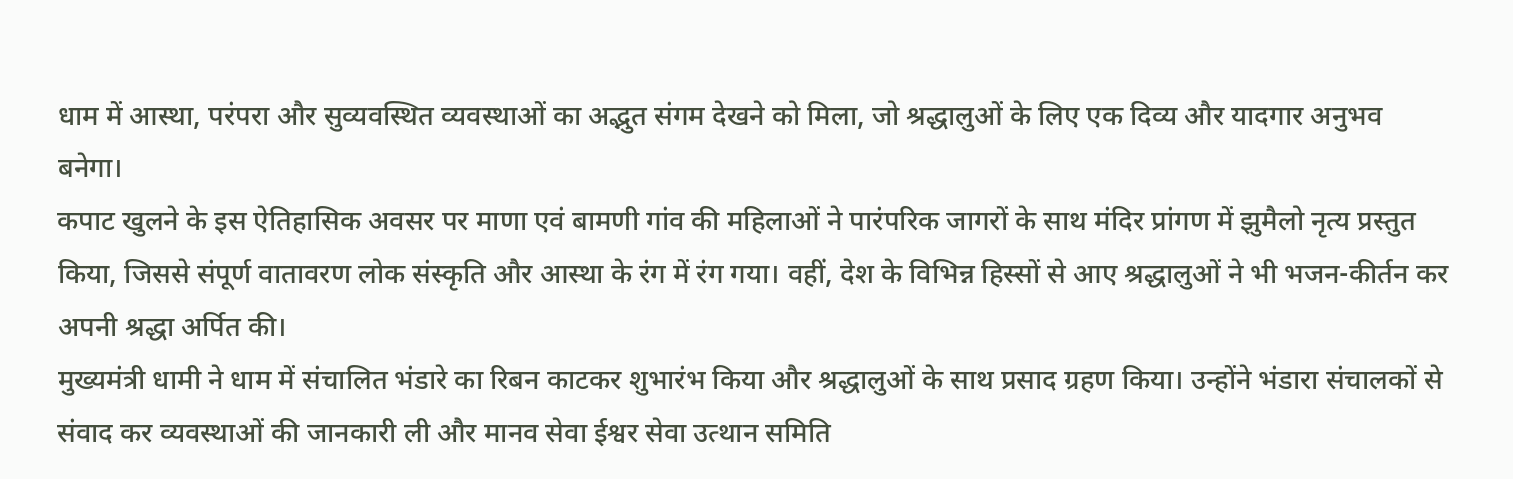धाम में आस्था, परंपरा और सुव्यवस्थित व्यवस्थाओं का अद्भुत संगम देखने को मिला, जो श्रद्धालुओं के लिए एक दिव्य और यादगार अनुभव बनेगा।
कपाट खुलने के इस ऐतिहासिक अवसर पर माणा एवं बामणी गांव की महिलाओं ने पारंपरिक जागरों के साथ मंदिर प्रांगण में झुमैलो नृत्य प्रस्तुत किया, जिससे संपूर्ण वातावरण लोक संस्कृति और आस्था के रंग में रंग गया। वहीं, देश के विभिन्न हिस्सों से आए श्रद्धालुओं ने भी भजन-कीर्तन कर अपनी श्रद्धा अर्पित की।
मुख्यमंत्री धामी ने धाम में संचालित भंडारे का रिबन काटकर शुभारंभ किया और श्रद्धालुओं के साथ प्रसाद ग्रहण किया। उन्होंने भंडारा संचालकों से संवाद कर व्यवस्थाओं की जानकारी ली और मानव सेवा ईश्वर सेवा उत्थान समिति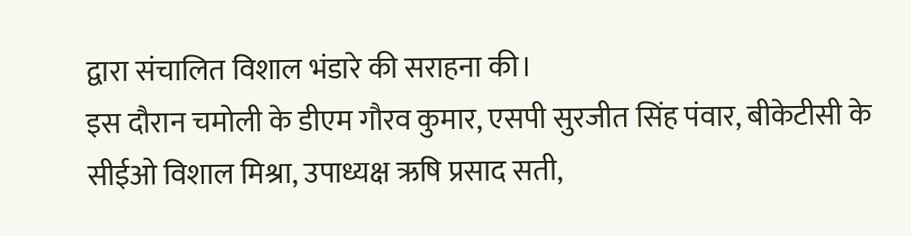द्वारा संचालित विशाल भंडारे की सराहना की।
इस दौरान चमोली के डीएम गौरव कुमार, एसपी सुरजीत सिंह पंवार, बीकेटीसी के सीईओ विशाल मिश्रा, उपाध्यक्ष ऋषि प्रसाद सती,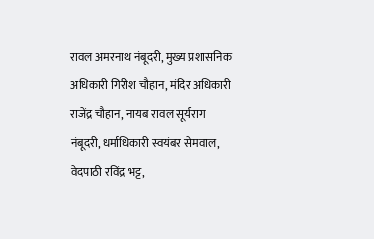रावल अमरनाथ नंबूदरी, मुख्य प्रशासनिक अधिकारी गिरीश चौहान, मंदिर अधिकारी राजेंद्र चौहान, नायब रावल सूर्यराग नंबूदरी, धर्माधिकारी स्वयंबर सेमवाल, वेदपाठी रविंद्र भट्ट,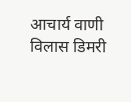आचार्य वाणी विलास डिमरी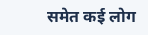समेत कई लोग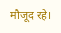मौजूद रहे।